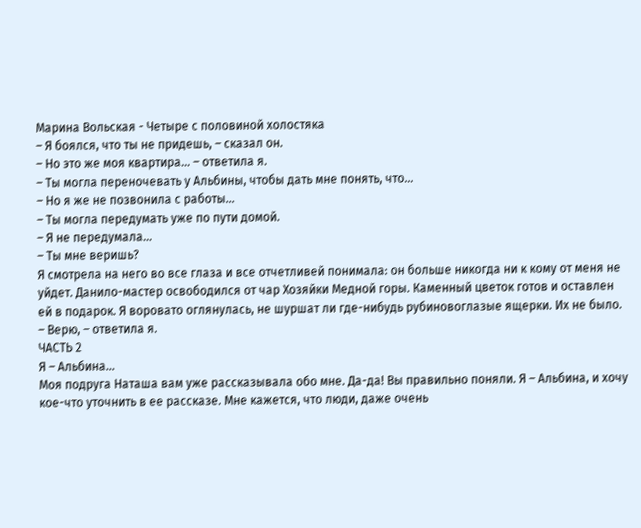Марина Вольская - Четыре с половиной холостяка
– Я боялся, что ты не придешь, – сказал он.
– Но это же моя квартира… – ответила я.
– Ты могла переночевать у Альбины, чтобы дать мне понять, что…
– Но я же не позвонила с работы…
– Ты могла передумать уже по пути домой.
– Я не передумала…
– Ты мне веришь?
Я смотрела на него во все глаза и все отчетливей понимала: он больше никогда ни к кому от меня не уйдет. Данило-мастер освободился от чар Хозяйки Медной горы. Каменный цветок готов и оставлен ей в подарок. Я воровато оглянулась, не шуршат ли где-нибудь рубиновоглазые ящерки. Их не было.
– Верю, – ответила я.
ЧАСТЬ 2
Я – Альбина…
Моя подруга Наташа вам уже рассказывала обо мне. Да-да! Вы правильно поняли. Я – Альбина, и хочу кое-что уточнить в ее рассказе. Мне кажется, что люди, даже очень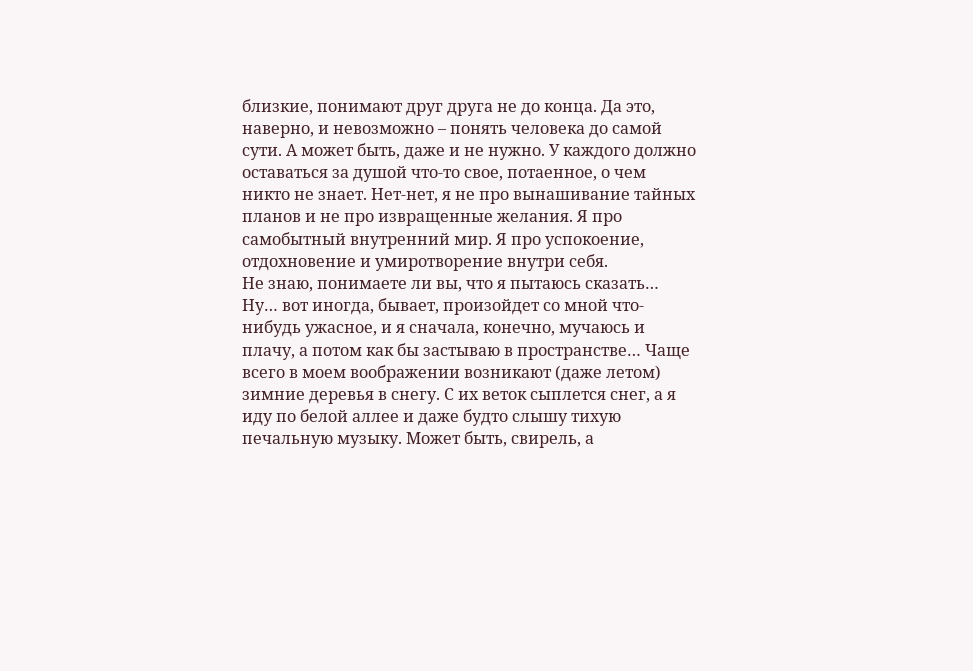близкие, понимают друг друга не до конца. Да это, наверно, и невозможно – понять человека до самой сути. А может быть, даже и не нужно. У каждого должно оставаться за душой что-то свое, потаенное, о чем никто не знает. Нет-нет, я не про вынашивание тайных планов и не про извращенные желания. Я про самобытный внутренний мир. Я про успокоение, отдохновение и умиротворение внутри себя.
Не знаю, понимаете ли вы, что я пытаюсь сказать… Ну… вот иногда, бывает, произойдет со мной что-нибудь ужасное, и я сначала, конечно, мучаюсь и плачу, а потом как бы застываю в пространстве… Чаще всего в моем воображении возникают (даже летом) зимние деревья в снегу. С их веток сыплется снег, а я иду по белой аллее и даже будто слышу тихую печальную музыку. Может быть, свирель, а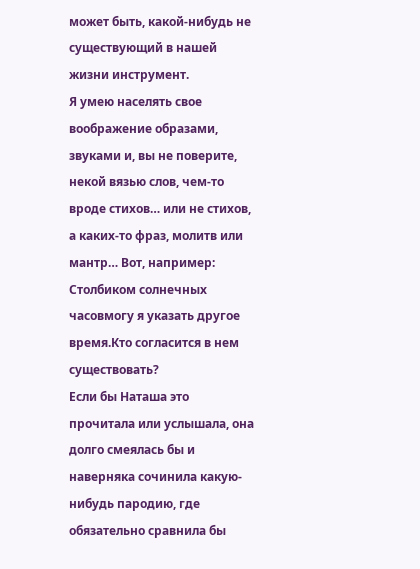может быть, какой-нибудь не существующий в нашей жизни инструмент.
Я умею населять свое воображение образами, звуками и, вы не поверите, некой вязью слов, чем-то вроде стихов… или не стихов, а каких-то фраз, молитв или мантр… Вот, например:
Столбиком солнечных часовмогу я указать другое время.Кто согласится в нем существовать?
Если бы Наташа это прочитала или услышала, она долго смеялась бы и наверняка сочинила какую-нибудь пародию, где обязательно сравнила бы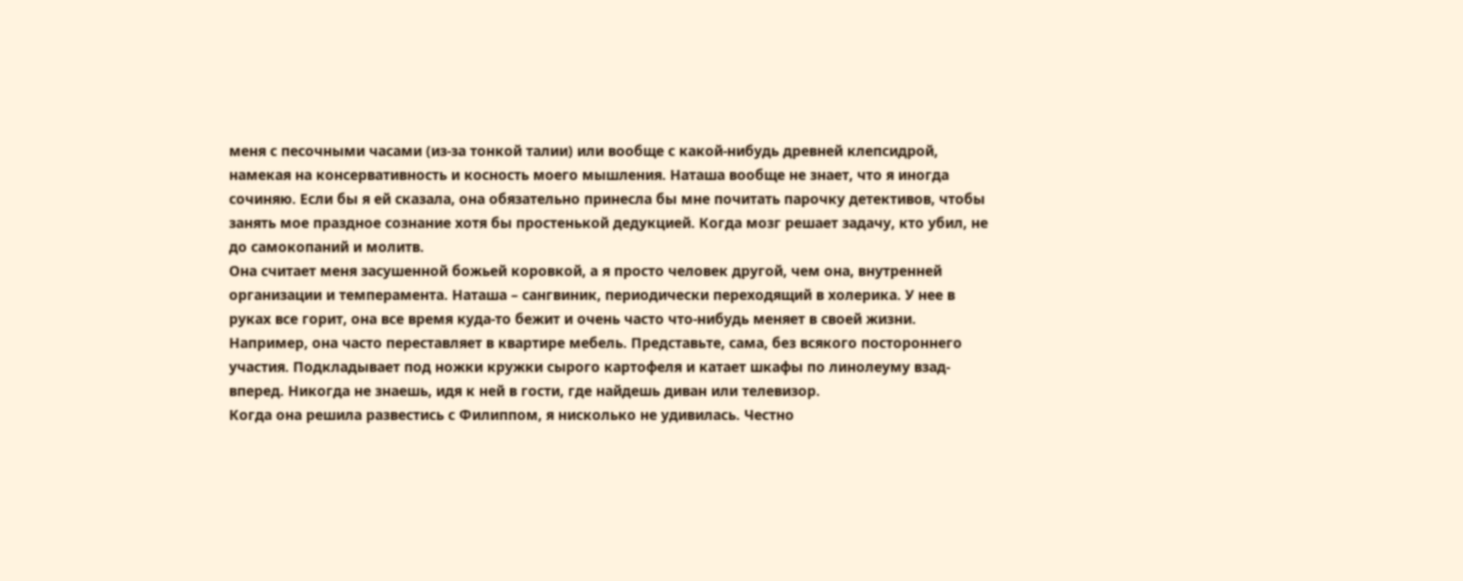меня с песочными часами (из-за тонкой талии) или вообще с какой-нибудь древней клепсидрой, намекая на консервативность и косность моего мышления. Наташа вообще не знает, что я иногда сочиняю. Если бы я ей сказала, она обязательно принесла бы мне почитать парочку детективов, чтобы занять мое праздное сознание хотя бы простенькой дедукцией. Когда мозг решает задачу, кто убил, не до самокопаний и молитв.
Она считает меня засушенной божьей коровкой, а я просто человек другой, чем она, внутренней организации и темперамента. Наташа – сангвиник, периодически переходящий в холерика. У нее в руках все горит, она все время куда-то бежит и очень часто что-нибудь меняет в своей жизни. Например, она часто переставляет в квартире мебель. Представьте, сама, без всякого постороннего участия. Подкладывает под ножки кружки сырого картофеля и катает шкафы по линолеуму взад-вперед. Никогда не знаешь, идя к ней в гости, где найдешь диван или телевизор.
Когда она решила развестись с Филиппом, я нисколько не удивилась. Честно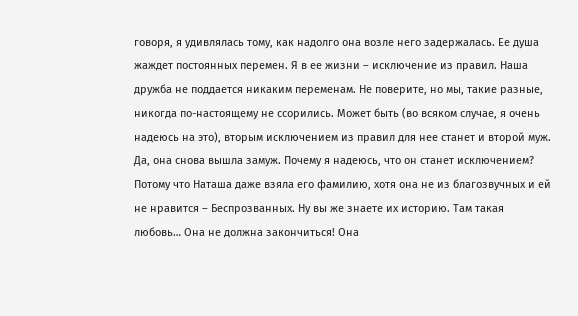говоря, я удивлялась тому, как надолго она возле него задержалась. Ее душа жаждет постоянных перемен. Я в ее жизни – исключение из правил. Наша дружба не поддается никаким переменам. Не поверите, но мы, такие разные, никогда по-настоящему не ссорились. Может быть (во всяком случае, я очень надеюсь на это), вторым исключением из правил для нее станет и второй муж.
Да, она снова вышла замуж. Почему я надеюсь, что он станет исключением? Потому что Наташа даже взяла его фамилию, хотя она не из благозвучных и ей не нравится – Беспрозванных. Ну вы же знаете их историю. Там такая любовь… Она не должна закончиться! Она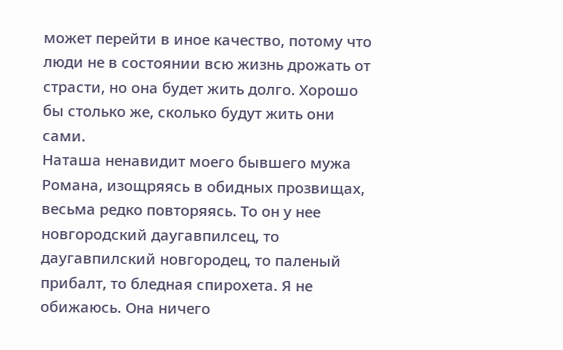может перейти в иное качество, потому что люди не в состоянии всю жизнь дрожать от страсти, но она будет жить долго. Хорошо бы столько же, сколько будут жить они сами.
Наташа ненавидит моего бывшего мужа Романа, изощряясь в обидных прозвищах, весьма редко повторяясь. То он у нее новгородский даугавпилсец, то даугавпилский новгородец, то паленый прибалт, то бледная спирохета. Я не обижаюсь. Она ничего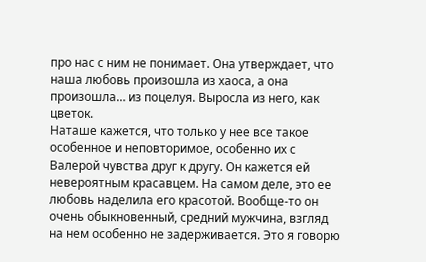про нас с ним не понимает. Она утверждает, что наша любовь произошла из хаоса, а она произошла… из поцелуя. Выросла из него, как цветок.
Наташе кажется, что только у нее все такое особенное и неповторимое, особенно их с Валерой чувства друг к другу. Он кажется ей невероятным красавцем. На самом деле, это ее любовь наделила его красотой. Вообще-то он очень обыкновенный, средний мужчина, взгляд на нем особенно не задерживается. Это я говорю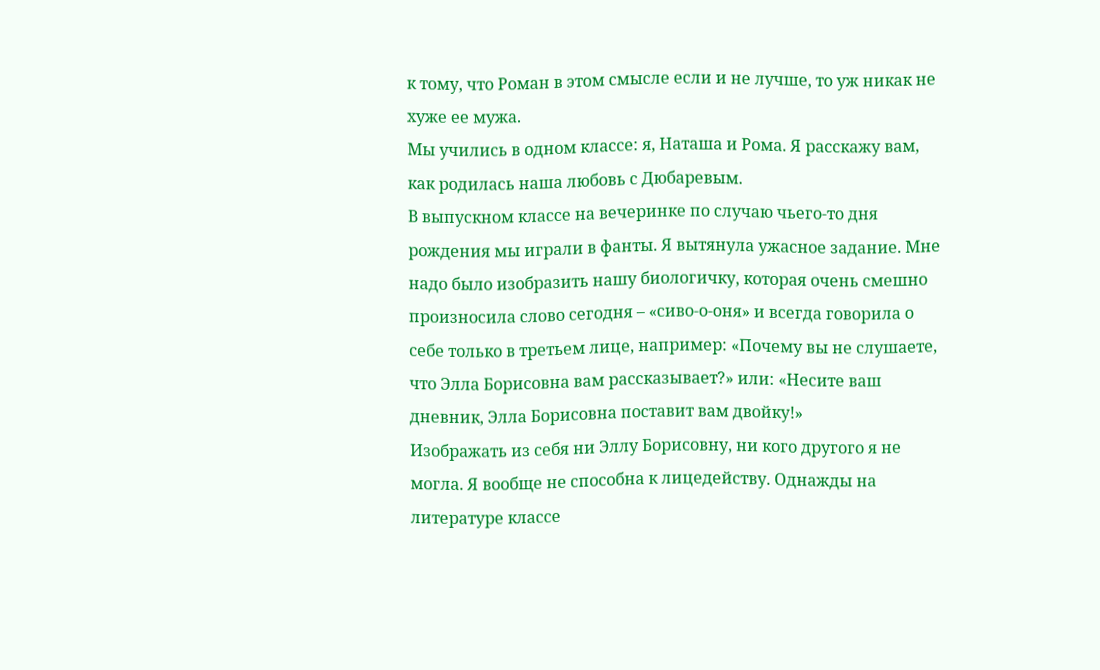к тому, что Роман в этом смысле если и не лучше, то уж никак не хуже ее мужа.
Мы учились в одном классе: я, Наташа и Рома. Я расскажу вам, как родилась наша любовь с Дюбаревым.
В выпускном классе на вечеринке по случаю чьего-то дня рождения мы играли в фанты. Я вытянула ужасное задание. Мне надо было изобразить нашу биологичку, которая очень смешно произносила слово сегодня – «сиво-о-оня» и всегда говорила о себе только в третьем лице, например: «Почему вы не слушаете, что Элла Борисовна вам рассказывает?» или: «Несите ваш дневник, Элла Борисовна поставит вам двойку!»
Изображать из себя ни Эллу Борисовну, ни кого другого я не могла. Я вообще не способна к лицедейству. Однажды на литературе классе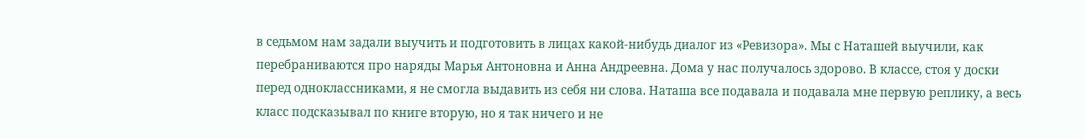в седьмом нам задали выучить и подготовить в лицах какой-нибудь диалог из «Ревизора». Мы с Наташей выучили, как перебраниваются про наряды Марья Антоновна и Анна Андреевна. Дома у нас получалось здорово. В классе, стоя у доски перед одноклассниками, я не смогла выдавить из себя ни слова. Наташа все подавала и подавала мне первую реплику, а весь класс подсказывал по книге вторую, но я так ничего и не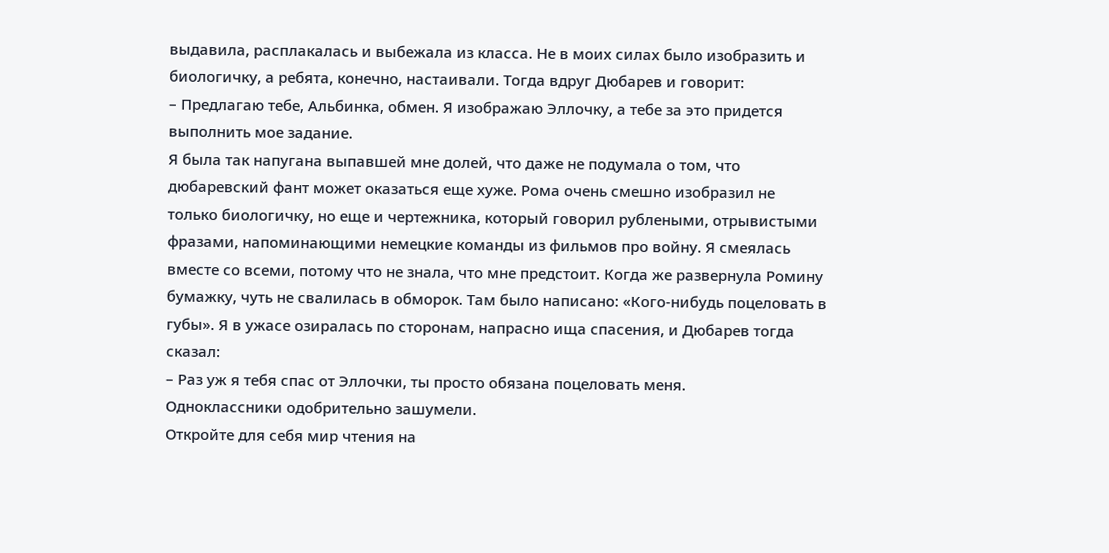выдавила, расплакалась и выбежала из класса. Не в моих силах было изобразить и биологичку, а ребята, конечно, настаивали. Тогда вдруг Дюбарев и говорит:
– Предлагаю тебе, Альбинка, обмен. Я изображаю Эллочку, а тебе за это придется выполнить мое задание.
Я была так напугана выпавшей мне долей, что даже не подумала о том, что дюбаревский фант может оказаться еще хуже. Рома очень смешно изобразил не только биологичку, но еще и чертежника, который говорил рублеными, отрывистыми фразами, напоминающими немецкие команды из фильмов про войну. Я смеялась вместе со всеми, потому что не знала, что мне предстоит. Когда же развернула Ромину бумажку, чуть не свалилась в обморок. Там было написано: «Кого-нибудь поцеловать в губы». Я в ужасе озиралась по сторонам, напрасно ища спасения, и Дюбарев тогда сказал:
– Раз уж я тебя спас от Эллочки, ты просто обязана поцеловать меня.
Одноклассники одобрительно зашумели.
Откройте для себя мир чтения на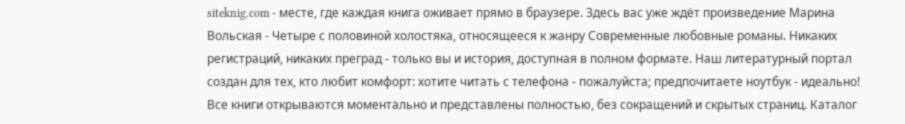siteknig.com - месте, где каждая книга оживает прямо в браузере. Здесь вас уже ждёт произведение Марина Вольская - Четыре с половиной холостяка, относящееся к жанру Современные любовные романы. Никаких регистраций, никаких преград - только вы и история, доступная в полном формате. Наш литературный портал создан для тех, кто любит комфорт: хотите читать с телефона - пожалуйста; предпочитаете ноутбук - идеально! Все книги открываются моментально и представлены полностью, без сокращений и скрытых страниц. Каталог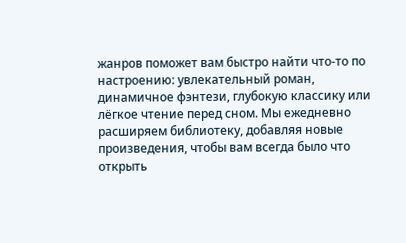жанров поможет вам быстро найти что-то по настроению: увлекательный роман, динамичное фэнтези, глубокую классику или лёгкое чтение перед сном. Мы ежедневно расширяем библиотеку, добавляя новые произведения, чтобы вам всегда было что открыть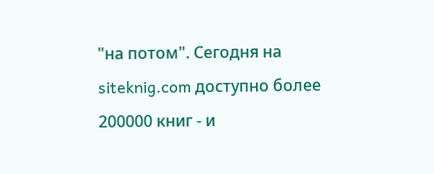"на потом". Сегодня на siteknig.com доступно более 200000 книг - и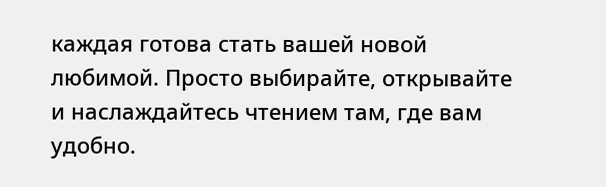каждая готова стать вашей новой любимой. Просто выбирайте, открывайте и наслаждайтесь чтением там, где вам удобно.